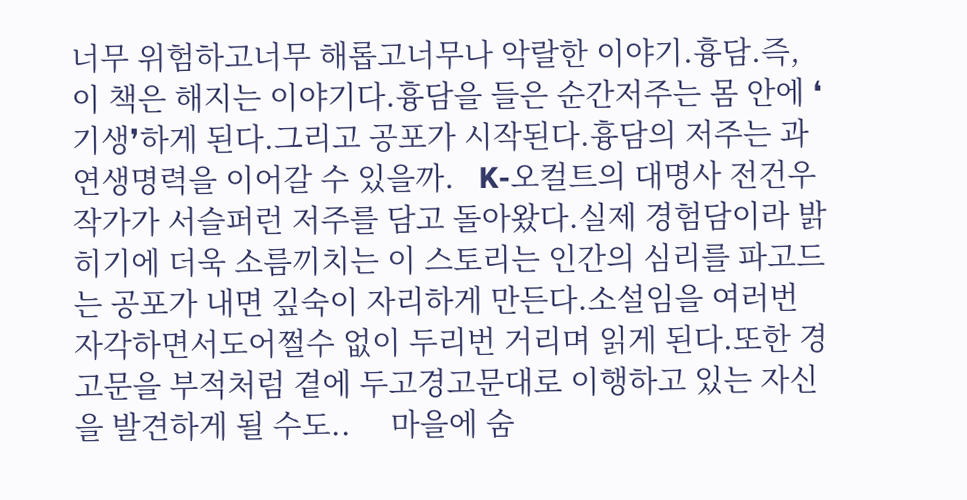너무 위험하고너무 해롭고너무나 악랄한 이야기.흉담.즉, 이 책은 해지는 이야기다.흉담을 들은 순간저주는 몸 안에 ❛기생❜하게 된다.그리고 공포가 시작된다.흉담의 저주는 과연생명력을 이어갈 수 있을까.   K-오컬트의 대명사 전건우 작가가 서슬퍼런 저주를 담고 돌아왔다.실제 경험담이라 밝히기에 더욱 소름끼치는 이 스토리는 인간의 심리를 파고드는 공포가 내면 깊숙이 자리하게 만든다.소설임을 여러번 자각하면서도어쩔수 없이 두리번 거리며 읽게 된다.또한 경고문을 부적처럼 곁에 두고경고문대로 이행하고 있는 자신을 발견하게 될 수도..     마을에 숨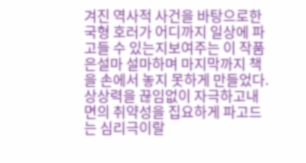겨진 역사적 사건을 바탕으로한국형 호러가 어디까지 일상에 파고들 수 있는지보여주는 이 작품은설마 설마하며 마지막까지 책을 손에서 놓지 못하게 만들었다.상상력을 끊임없이 자극하고내면의 취약성을 집요하게 파고드는 심리극이랄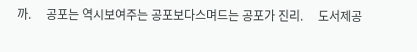까.     공포는 역시보여주는 공포보다스며드는 공포가 진리.     도서제공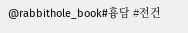@rabbithole_book#흉담 #전건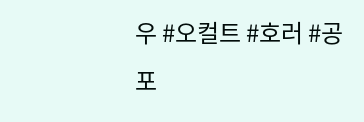우 #오컬트 #호러 #공포